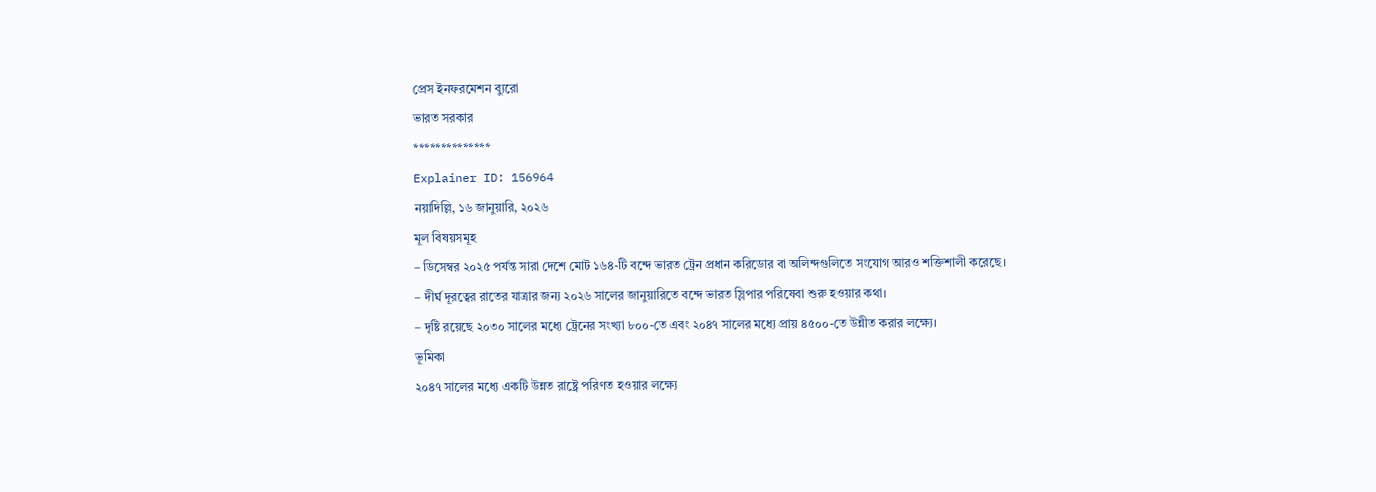প্রেস ইনফরমেশন ব্যুরো
ভারত সরকার
**************
Explainer ID: 156964
নয়াদিল্লি, ১৬ জানুয়ারি, ২০২৬
মূল বিষয়সমূহ
– ডিসেম্বর ২০২৫ পর্যন্ত সারা দেশে মোট ১৬৪-টি বন্দে ভারত ট্রেন প্রধান করিডোর বা অলিন্দগুলিতে সংযোগ আরও শক্তিশালী করেছে।
– দীর্ঘ দূরত্বের রাতের যাত্রার জন্য ২০২৬ সালের জানুয়ারিতে বন্দে ভারত স্লিপার পরিষেবা শুরু হওয়ার কথা।
– দৃষ্টি রয়েছে ২০৩০ সালের মধ্যে ট্রেনের সংখ্যা ৮০০-তে এবং ২০৪৭ সালের মধ্যে প্রায় ৪৫০০-তে উন্নীত করার লক্ষ্যে।
ভূমিকা
২০৪৭ সালের মধ্যে একটি উন্নত রাষ্ট্রে পরিণত হওয়ার লক্ষ্যে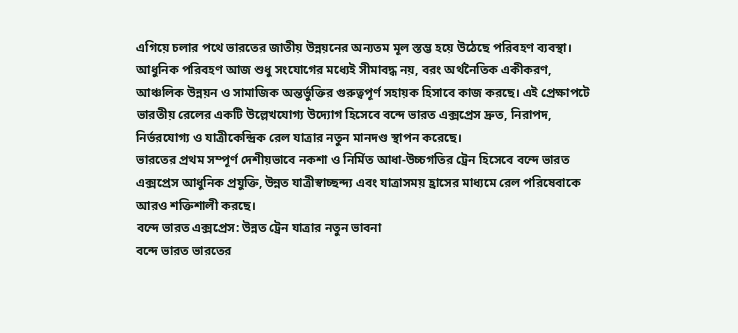এগিয়ে চলার পথে ভারতের জাতীয় উন্নয়নের অন্যতম মূল স্তম্ভ হয়ে উঠেছে পরিবহণ ব্যবস্থা। আধুনিক পরিবহণ আজ শুধু সংযোগের মধ্যেই সীমাবদ্ধ নয়, বরং অর্থনৈতিক একীকরণ, আঞ্চলিক উন্নয়ন ও সামাজিক অন্তর্ভুক্তির গুরুত্বপূর্ণ সহায়ক হিসাবে কাজ করছে। এই প্রেক্ষাপটে ভারতীয় রেলের একটি উল্লেখযোগ্য উদ্যোগ হিসেবে বন্দে ভারত এক্সপ্রেস দ্রুত, নিরাপদ, নির্ভরযোগ্য ও যাত্রীকেন্দ্রিক রেল যাত্রার নতুন মানদণ্ড স্থাপন করেছে।
ভারতের প্রথম সম্পূর্ণ দেশীয়ভাবে নকশা ও নির্মিত আধা-উচ্চগতির ট্রেন হিসেবে বন্দে ভারত এক্সপ্রেস আধুনিক প্রযুক্তি, উন্নত যাত্রীস্বাচ্ছন্দ্য এবং যাত্রাসময় হ্রাসের মাধ্যমে রেল পরিষেবাকে আরও শক্তিশালী করছে।
বন্দে ভারত এক্সপ্রেস: উন্নত ট্রেন যাত্রার নতুন ভাবনা
বন্দে ভারত ভারতের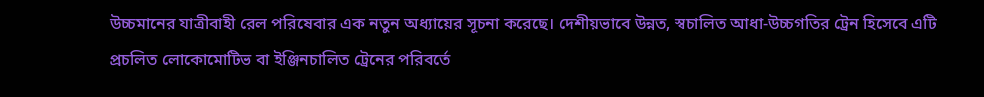উচ্চমানের যাত্রীবাহী রেল পরিষেবার এক নতুন অধ্যায়ের সূচনা করেছে। দেশীয়ভাবে উন্নত, স্বচালিত আধা-উচ্চগতির ট্রেন হিসেবে এটি প্রচলিত লোকোমোটিভ বা ইঞ্জিনচালিত ট্রেনের পরিবর্তে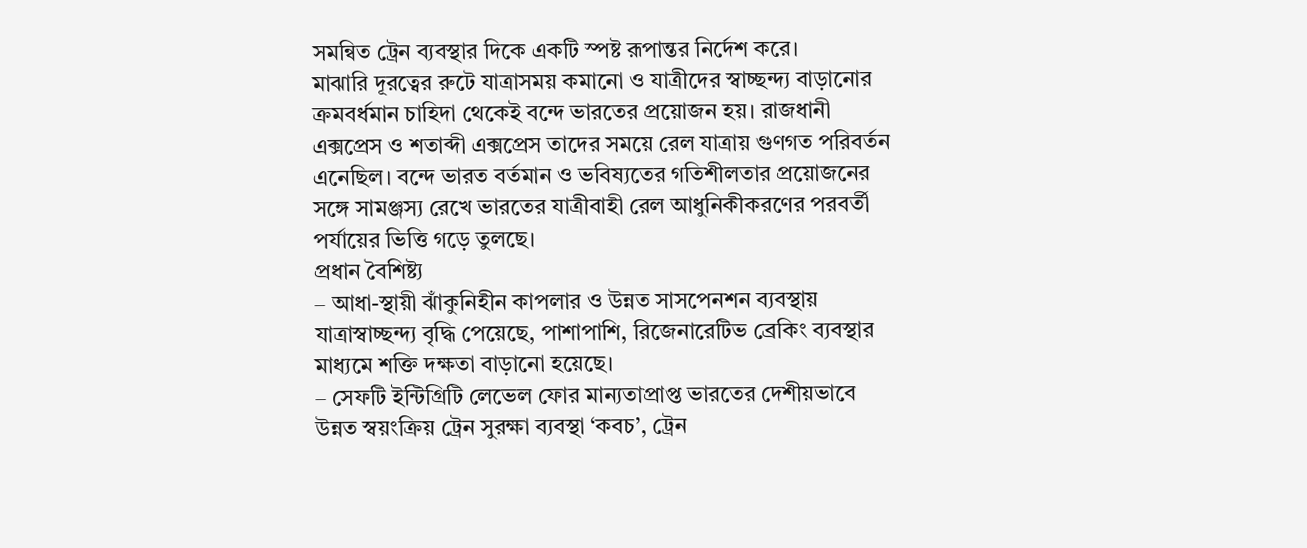সমন্বিত ট্রেন ব্যবস্থার দিকে একটি স্পষ্ট রূপান্তর নির্দেশ করে।
মাঝারি দূরত্বের রুটে যাত্রাসময় কমানো ও যাত্রীদের স্বাচ্ছন্দ্য বাড়ানোর ক্রমবর্ধমান চাহিদা থেকেই বন্দে ভারতের প্রয়োজন হয়। রাজধানী এক্সপ্রেস ও শতাব্দী এক্সপ্রেস তাদের সময়ে রেল যাত্রায় গুণগত পরিবর্তন এনেছিল। বন্দে ভারত বর্তমান ও ভবিষ্যতের গতিশীলতার প্রয়োজনের সঙ্গে সামঞ্জস্য রেখে ভারতের যাত্রীবাহী রেল আধুনিকীকরণের পরবর্তী পর্যায়ের ভিত্তি গড়ে তুলছে।
প্রধান বৈশিষ্ট্য
– আধা-স্থায়ী ঝাঁকুনিহীন কাপলার ও উন্নত সাসপেনশন ব্যবস্থায় যাত্রাস্বাচ্ছন্দ্য বৃদ্ধি পেয়েছে, পাশাপাশি, রিজেনারেটিভ ব্রেকিং ব্যবস্থার মাধ্যমে শক্তি দক্ষতা বাড়ানো হয়েছে।
– সেফটি ইন্টিগ্রিটি লেভেল ফোর মান্যতাপ্রাপ্ত ভারতের দেশীয়ভাবে উন্নত স্বয়ংক্রিয় ট্রেন সুরক্ষা ব্যবস্থা ‘কবচ’, ট্রেন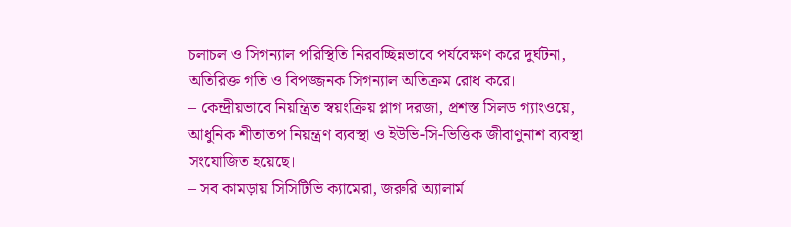চলাচল ও সিগন্যাল পরিস্থিতি নিরবচ্ছিন্নভাবে পর্যবেক্ষণ করে দুর্ঘটনা, অতিরিক্ত গতি ও বিপজ্জনক সিগন্যাল অতিক্রম রোধ করে।
– কেন্দ্রীয়ভাবে নিয়ন্ত্রিত স্বয়ংক্রিয় প্লাগ দরজা, প্রশস্ত সিলড গ্যাংওয়ে, আধুনিক শীতাতপ নিয়ন্ত্রণ ব্যবস্থা ও ইউভি-সি-ভিত্তিক জীবাণুনাশ ব্যবস্থা সংযোজিত হয়েছে।
– সব কামড়ায় সিসিটিভি ক্যামেরা, জরুরি অ্যালার্ম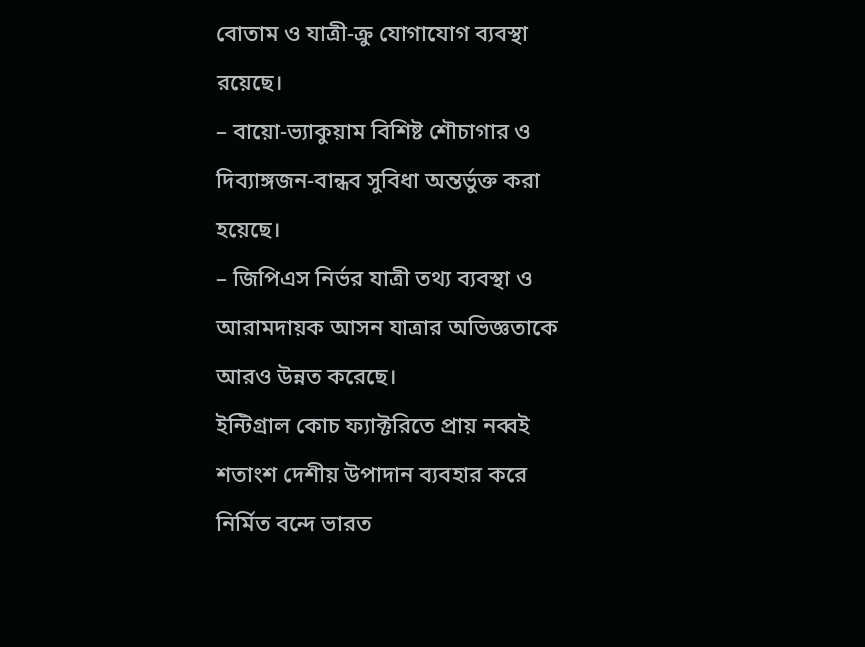বোতাম ও যাত্রী-ক্রু যোগাযোগ ব্যবস্থা রয়েছে।
– বায়ো-ভ্যাকুয়াম বিশিষ্ট শৌচাগার ও দিব্যাঙ্গজন-বান্ধব সুবিধা অন্তর্ভুক্ত করা হয়েছে।
– জিপিএস নির্ভর যাত্রী তথ্য ব্যবস্থা ও আরামদায়ক আসন যাত্রার অভিজ্ঞতাকে আরও উন্নত করেছে।
ইন্টিগ্রাল কোচ ফ্যাক্টরিতে প্রায় নব্বই শতাংশ দেশীয় উপাদান ব্যবহার করে নির্মিত বন্দে ভারত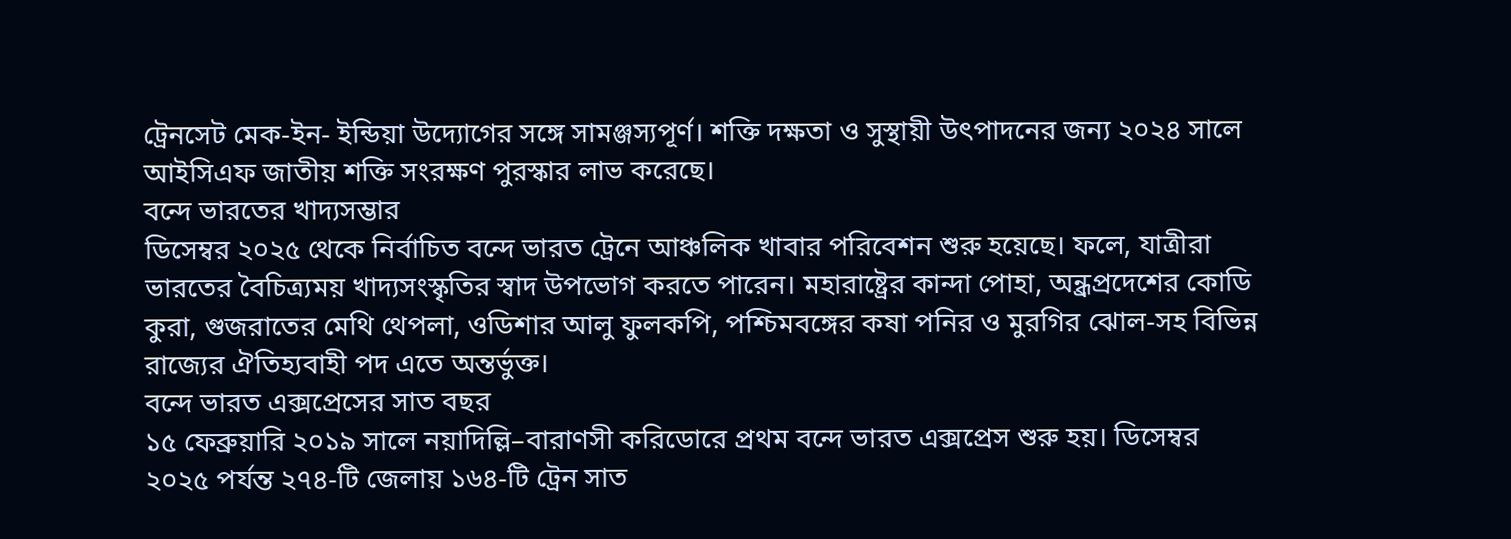ট্রেনসেট মেক-ইন- ইন্ডিয়া উদ্যোগের সঙ্গে সামঞ্জস্যপূর্ণ। শক্তি দক্ষতা ও সুস্থায়ী উৎপাদনের জন্য ২০২৪ সালে আইসিএফ জাতীয় শক্তি সংরক্ষণ পুরস্কার লাভ করেছে।
বন্দে ভারতের খাদ্যসম্ভার
ডিসেম্বর ২০২৫ থেকে নির্বাচিত বন্দে ভারত ট্রেনে আঞ্চলিক খাবার পরিবেশন শুরু হয়েছে। ফলে, যাত্রীরা ভারতের বৈচিত্র্যময় খাদ্যসংস্কৃতির স্বাদ উপভোগ করতে পারেন। মহারাষ্ট্রের কান্দা পোহা, অন্ধ্রপ্রদেশের কোডি কুরা, গুজরাতের মেথি থেপলা, ওডিশার আলু ফুলকপি, পশ্চিমবঙ্গের কষা পনির ও মুরগির ঝোল-সহ বিভিন্ন রাজ্যের ঐতিহ্যবাহী পদ এতে অন্তর্ভুক্ত।
বন্দে ভারত এক্সপ্রেসের সাত বছর
১৫ ফেব্রুয়ারি ২০১৯ সালে নয়াদিল্লি–বারাণসী করিডোরে প্রথম বন্দে ভারত এক্সপ্রেস শুরু হয়। ডিসেম্বর ২০২৫ পর্যন্ত ২৭৪-টি জেলায় ১৬৪-টি ট্রেন সাত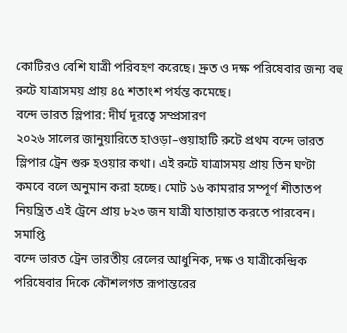কোটিরও বেশি যাত্রী পরিবহণ করেছে। দ্রুত ও দক্ষ পরিষেবার জন্য বহু রুটে যাত্রাসময় প্রায় ৪৫ শতাংশ পর্যন্ত কমেছে।
বন্দে ভারত স্লিপার: দীর্ঘ দূরত্বে সম্প্রসারণ
২০২৬ সালের জানুয়ারিতে হাওড়া–গুয়াহাটি রুটে প্রথম বন্দে ভারত স্লিপার ট্রেন শুরু হওয়ার কথা। এই রুটে যাত্রাসময় প্রায় তিন ঘণ্টা কমবে বলে অনুমান করা হচ্ছে। মোট ১৬ কামরার সম্পূর্ণ শীতাতপ নিয়ন্ত্রিত এই ট্রেনে প্রায় ৮২৩ জন যাত্রী যাতায়াত করতে পারবেন।
সমাপ্তি
বন্দে ভারত ট্রেন ভারতীয় রেলের আধুনিক, দক্ষ ও যাত্রীকেন্দ্রিক পরিষেবার দিকে কৌশলগত রূপান্তরের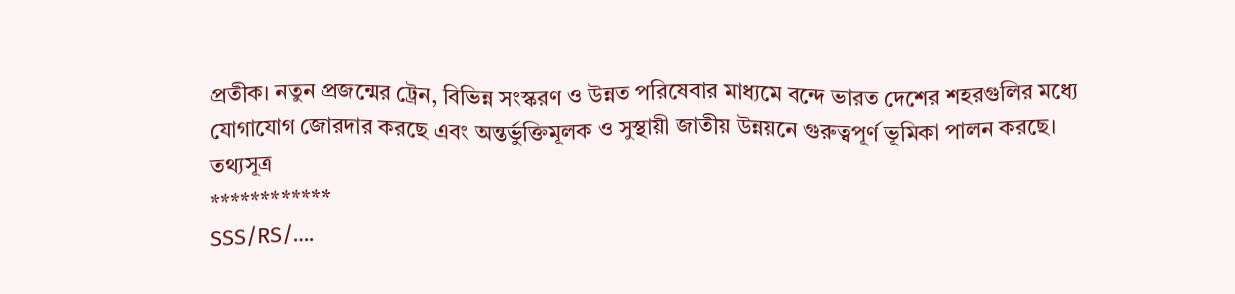প্রতীক। নতুন প্রজন্মের ট্রেন, বিভিন্ন সংস্করণ ও উন্নত পরিষেবার মাধ্যমে বন্দে ভারত দেশের শহরগুলির মধ্যে যোগাযোগ জোরদার করছে এবং অন্তর্ভুক্তিমূলক ও সুস্থায়ী জাতীয় উন্নয়নে গুরুত্বপূর্ণ ভূমিকা পালন করছে।
তথ্যসূত্র
************
SSS/RS/….